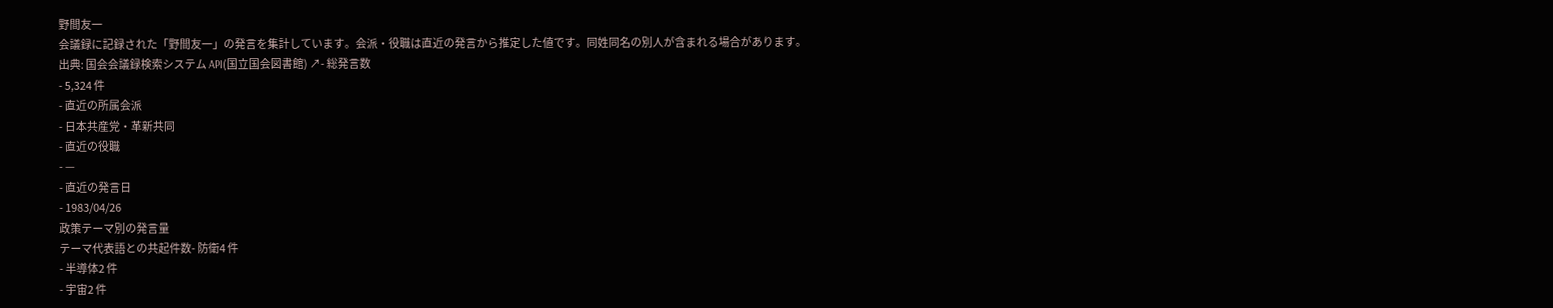野間友一
会議録に記録された「野間友一」の発言を集計しています。会派・役職は直近の発言から推定した値です。同姓同名の別人が含まれる場合があります。
出典: 国会会議録検索システム API(国立国会図書館) ↗- 総発言数
- 5,324 件
- 直近の所属会派
- 日本共産党・革新共同
- 直近の役職
- —
- 直近の発言日
- 1983/04/26
政策テーマ別の発言量
テーマ代表語との共起件数- 防衛4 件
- 半導体2 件
- 宇宙2 件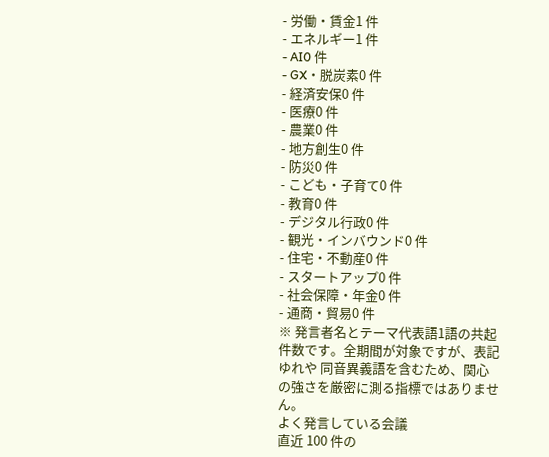- 労働・賃金1 件
- エネルギー1 件
- AI0 件
- GX・脱炭素0 件
- 経済安保0 件
- 医療0 件
- 農業0 件
- 地方創生0 件
- 防災0 件
- こども・子育て0 件
- 教育0 件
- デジタル行政0 件
- 観光・インバウンド0 件
- 住宅・不動産0 件
- スタートアップ0 件
- 社会保障・年金0 件
- 通商・貿易0 件
※ 発言者名とテーマ代表語1語の共起件数です。全期間が対象ですが、表記ゆれや 同音異義語を含むため、関心の強さを厳密に測る指標ではありません。
よく発言している会議
直近 100 件の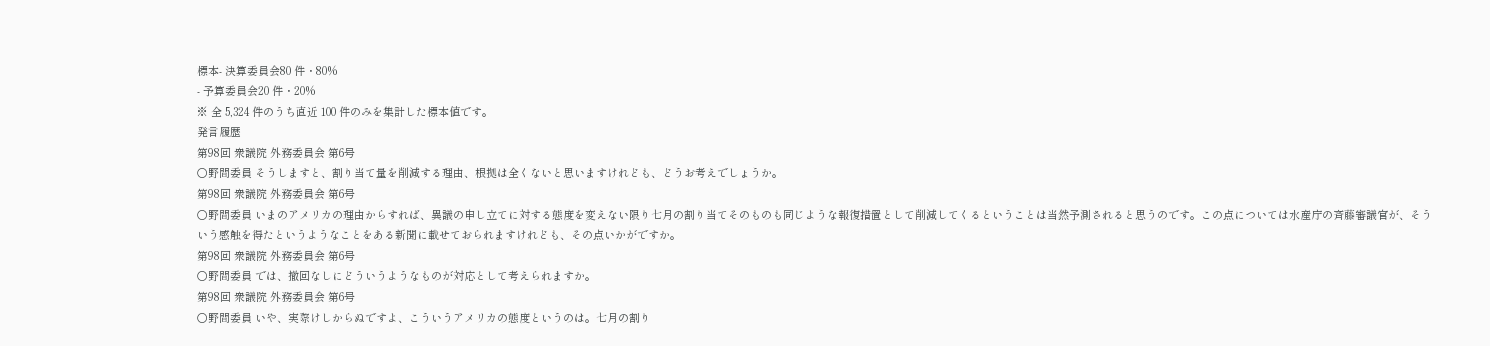標本- 決算委員会80 件・80%
- 予算委員会20 件・20%
※ 全 5,324 件のうち直近 100 件のみを集計した標本値です。
発言履歴
第98回 衆議院 外務委員会 第6号
○野間委員 そうしますと、割り当て量を削減する理由、根拠は全くないと思いますけれども、どうお考えでしょうか。
第98回 衆議院 外務委員会 第6号
○野間委員 いまのアメリカの理由からすれば、異議の申し立てに対する態度を変えない限り七月の割り当てそのものも同じような報復措置として削減してくるということは当然予測されると思うのです。この点については水産庁の斉藤審議官が、そういう感触を得たというようなことをある新聞に載せておられますけれども、その点いかがですか。
第98回 衆議院 外務委員会 第6号
○野間委員 では、撤回なしにどういうようなものが対応として考えられますか。
第98回 衆議院 外務委員会 第6号
○野間委員 いや、実際けしからぬですよ、こういうアメリカの態度というのは。七月の割り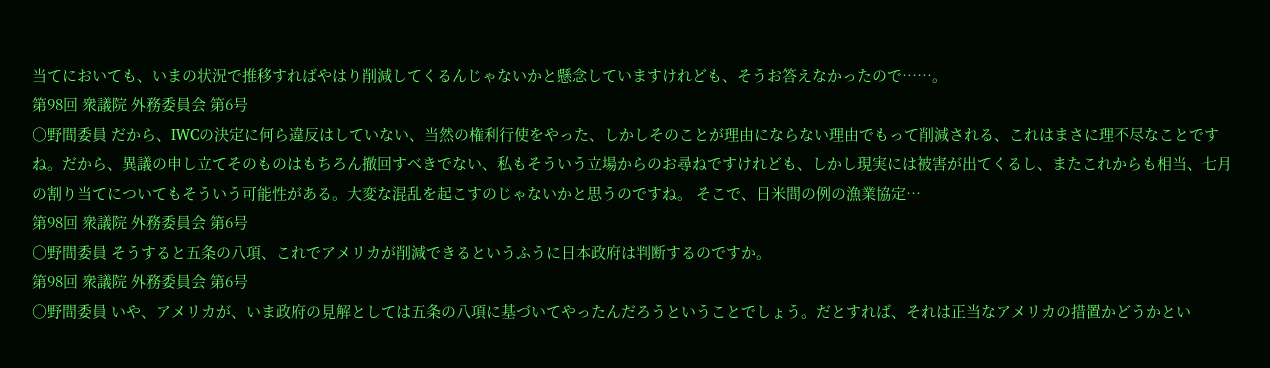当てにおいても、いまの状況で推移すればやはり削減してくるんじゃないかと懸念していますけれども、そうお答えなかったので……。
第98回 衆議院 外務委員会 第6号
○野間委員 だから、IWCの決定に何ら違反はしていない、当然の権利行使をやった、しかしそのことが理由にならない理由でもって削減される、これはまさに理不尽なことですね。だから、異議の申し立てそのものはもちろん撤回すべきでない、私もそういう立場からのお尋ねですけれども、しかし現実には被害が出てくるし、またこれからも相当、七月の割り当てについてもそういう可能性がある。大変な混乱を起こすのじゃないかと思うのですね。 そこで、日米間の例の漁業協定…
第98回 衆議院 外務委員会 第6号
○野間委員 そうすると五条の八項、これでアメリカが削減できるというふうに日本政府は判断するのですか。
第98回 衆議院 外務委員会 第6号
○野間委員 いや、アメリカが、いま政府の見解としては五条の八項に基づいてやったんだろうということでしょう。だとすれば、それは正当なアメリカの措置かどうかとい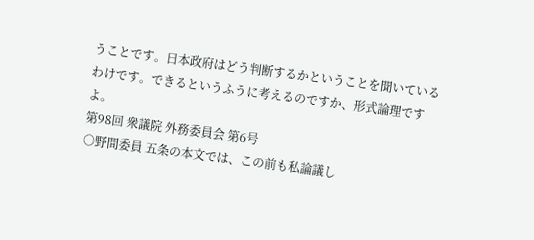うことです。日本政府はどう判断するかということを聞いているわけです。できるというふうに考えるのですか、形式論理ですよ。
第98回 衆議院 外務委員会 第6号
○野間委員 五条の本文では、この前も私論議し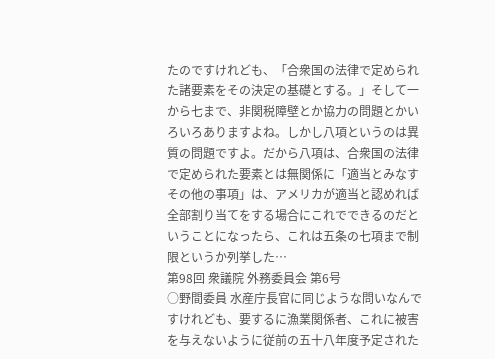たのですけれども、「合衆国の法律で定められた諸要素をその決定の基礎とする。」そして一から七まで、非関税障壁とか協力の問題とかいろいろありますよね。しかし八項というのは異質の問題ですよ。だから八項は、合衆国の法律で定められた要素とは無関係に「適当とみなすその他の事項」は、アメリカが適当と認めれば全部割り当てをする場合にこれでできるのだということになったら、これは五条の七項まで制限というか列挙した…
第98回 衆議院 外務委員会 第6号
○野間委員 水産庁長官に同じような問いなんですけれども、要するに漁業関係者、これに被害を与えないように従前の五十八年度予定された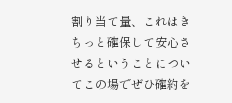割り当て量、これはきちっと確保して安心させるということについてこの場でぜひ確約を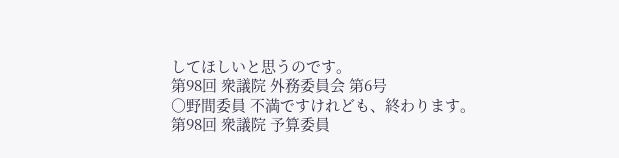してほしいと思うのです。
第98回 衆議院 外務委員会 第6号
○野間委員 不満ですけれども、終わります。
第98回 衆議院 予算委員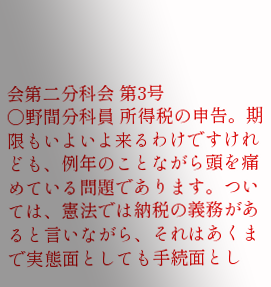会第二分科会 第3号
○野間分科員 所得税の申告。期限もいよいよ来るわけですけれども、例年のことながら頭を痛めている問題であります。ついては、憲法では納税の義務があると言いながら、それはあくまで実態面としても手続面とし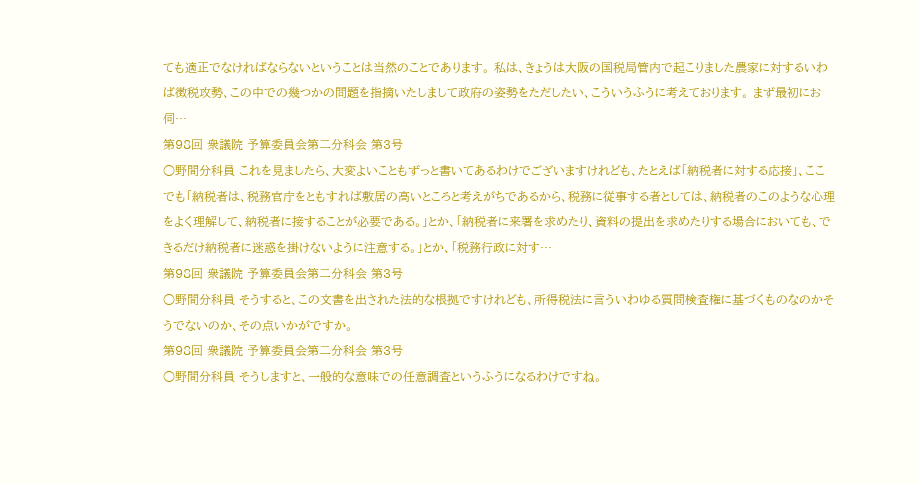ても適正でなければならないということは当然のことであります。 私は、きょうは大阪の国税局管内で起こりました農家に対するいわば徴税攻勢、この中での幾つかの問題を指摘いたしまして政府の姿勢をただしたい、こういうふうに考えております。 まず最初にお伺…
第98回 衆議院 予算委員会第二分科会 第3号
○野間分科員 これを見ましたら、大変よいこともずっと書いてあるわけでございますけれども、たとえば「納税者に対する応接」、ここでも「納税者は、税務官庁をともすれば敷居の高いところと考えがちであるから、税務に従事する者としては、納税者のこのような心理をよく理解して、納税者に接することが必要である。」とか、「納税者に来署を求めたり、資料の提出を求めたりする場合においても、できるだけ納税者に迷惑を掛けないように注意する。」とか、「税務行政に対す…
第98回 衆議院 予算委員会第二分科会 第3号
○野間分科員 そうすると、この文書を出された法的な根拠ですけれども、所得税法に言ういわゆる質問検査権に基づくものなのかそうでないのか、その点いかがですか。
第98回 衆議院 予算委員会第二分科会 第3号
○野間分科員 そうしますと、一般的な意味での任意調査というふうになるわけですね。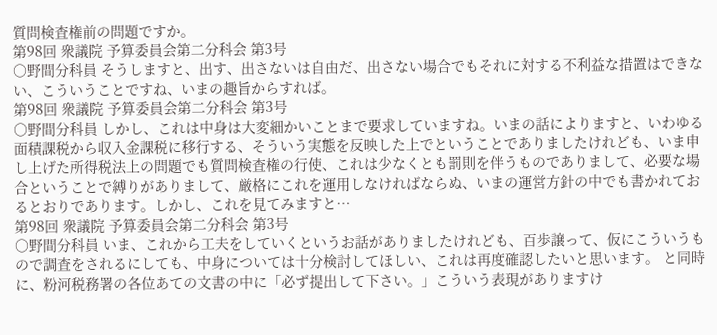質問検査権前の問題ですか。
第98回 衆議院 予算委員会第二分科会 第3号
○野間分科員 そうしますと、出す、出さないは自由だ、出さない場合でもそれに対する不利益な措置はできない、こういうことですね、いまの趣旨からすれば。
第98回 衆議院 予算委員会第二分科会 第3号
○野間分科員 しかし、これは中身は大変細かいことまで要求していますね。いまの話によりますと、いわゆる面積課税から収入金課税に移行する、そういう実態を反映した上でということでありましたけれども、いま申し上げた所得税法上の問題でも質問検査権の行使、これは少なくとも罰則を伴うものでありまして、必要な場合ということで縛りがありまして、厳格にこれを運用しなければならぬ、いまの運営方針の中でも書かれておるとおりであります。しかし、これを見てみますと…
第98回 衆議院 予算委員会第二分科会 第3号
○野間分科員 いま、これから工夫をしていくというお話がありましたけれども、百歩譲って、仮にこういうもので調査をされるにしても、中身については十分検討してほしい、これは再度確認したいと思います。 と同時に、粉河税務署の各位あての文書の中に「必ず提出して下さい。」こういう表現がありますけ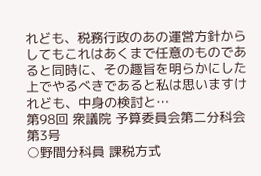れども、税務行政のあの運営方針からしてもこれはあくまで任意のものであると同時に、その趣旨を明らかにした上でやるべきであると私は思いますけれども、中身の検討と…
第98回 衆議院 予算委員会第二分科会 第3号
○野間分科員 課税方式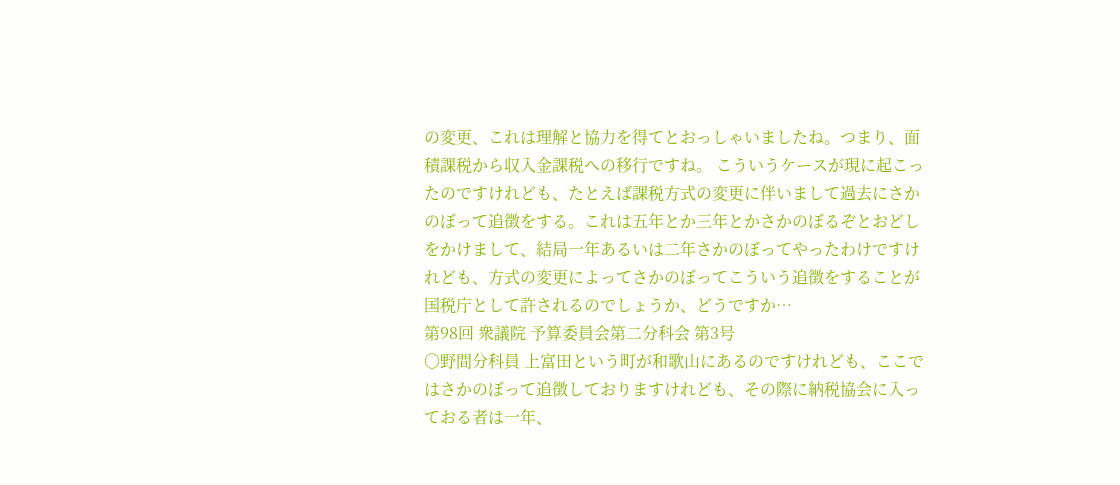の変更、これは理解と協力を得てとおっしゃいましたね。つまり、面積課税から収入金課税への移行ですね。 こういうケースが現に起こったのですけれども、たとえば課税方式の変更に伴いまして過去にさかのぼって追徴をする。これは五年とか三年とかさかのぼるぞとおどしをかけまして、結局一年あるいは二年さかのぼってやったわけですけれども、方式の変更によってさかのぼってこういう追徴をすることが国税庁として許されるのでしょうか、どうですか…
第98回 衆議院 予算委員会第二分科会 第3号
○野間分科員 上富田という町が和歌山にあるのですけれども、ここではさかのぼって追徴しておりますけれども、その際に納税協会に入っておる者は一年、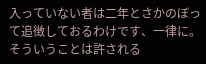入っていない者は二年とさかのぼって追徴しておるわけです、一律に。そういうことは許される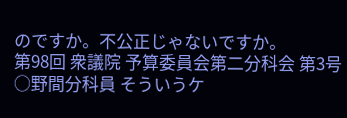のですか。不公正じゃないですか。
第98回 衆議院 予算委員会第二分科会 第3号
○野間分科員 そういうケ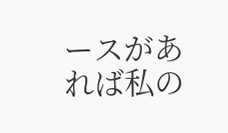ースがあれば私の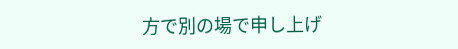方で別の場で申し上げ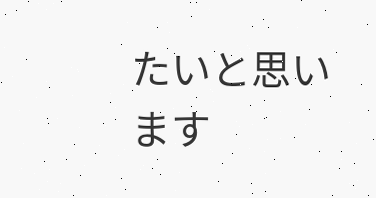たいと思います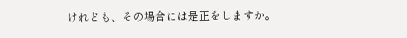けれども、その場合には是正をしますか。